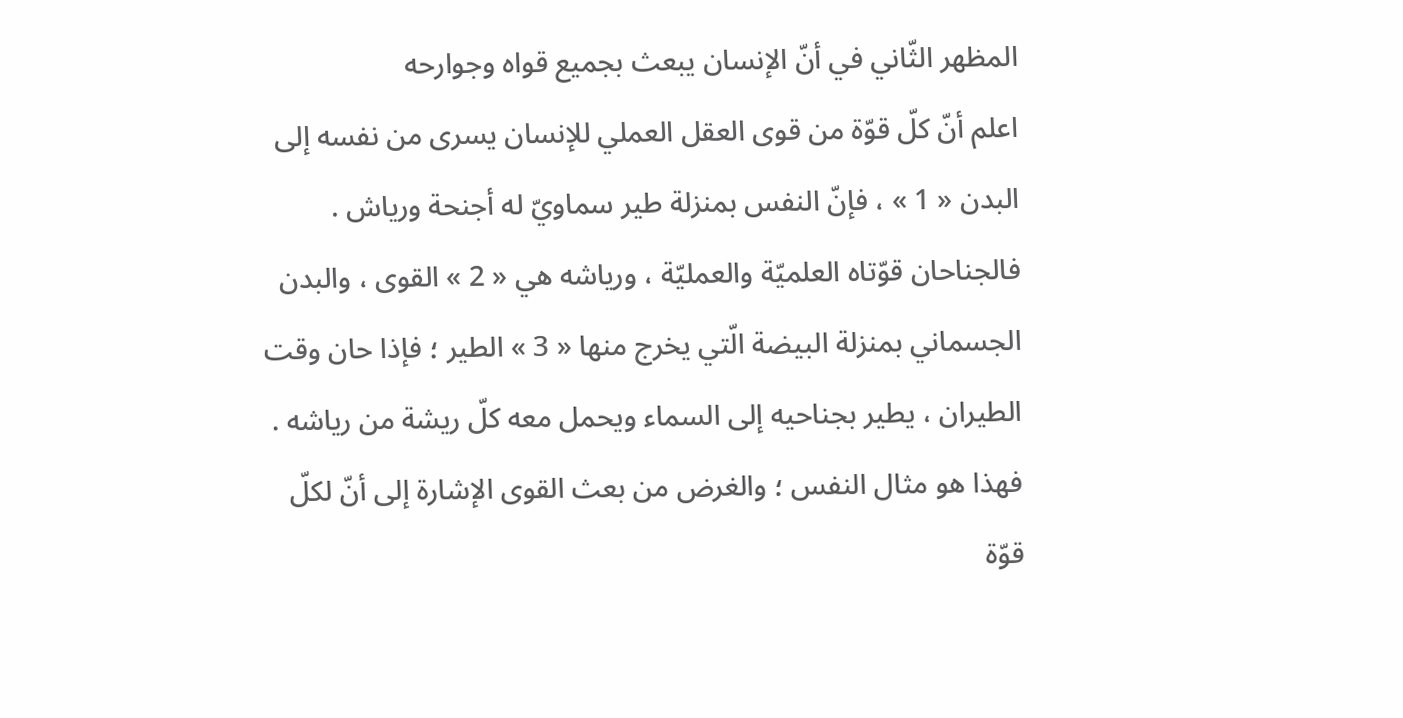المظهر الثّاني في أنّ الإنسان يبعث بجميع قواه وجوارحه
اعلم أنّ كلّ قوّة من قوى العقل العملي للإنسان يسرى من نفسه إلى البدن « 1 » ، فإنّ النفس بمنزلة طير سماويّ له أجنحة ورياش . فالجناحان قوّتاه العلميّة والعمليّة ، ورياشه هي « 2 » القوى ، والبدن الجسماني بمنزلة البيضة الّتي يخرج منها « 3 » الطير ؛ فإذا حان وقت الطيران ، يطير بجناحيه إلى السماء ويحمل معه كلّ ريشة من رياشه . فهذا هو مثال النفس ؛ والغرض من بعث القوى الإشارة إلى أنّ لكلّ قوّة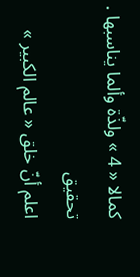كمالا « 4 » ولذّة وألما يناسبها .
تحقيق
اعلم أنّ خلق « عالم الكبير »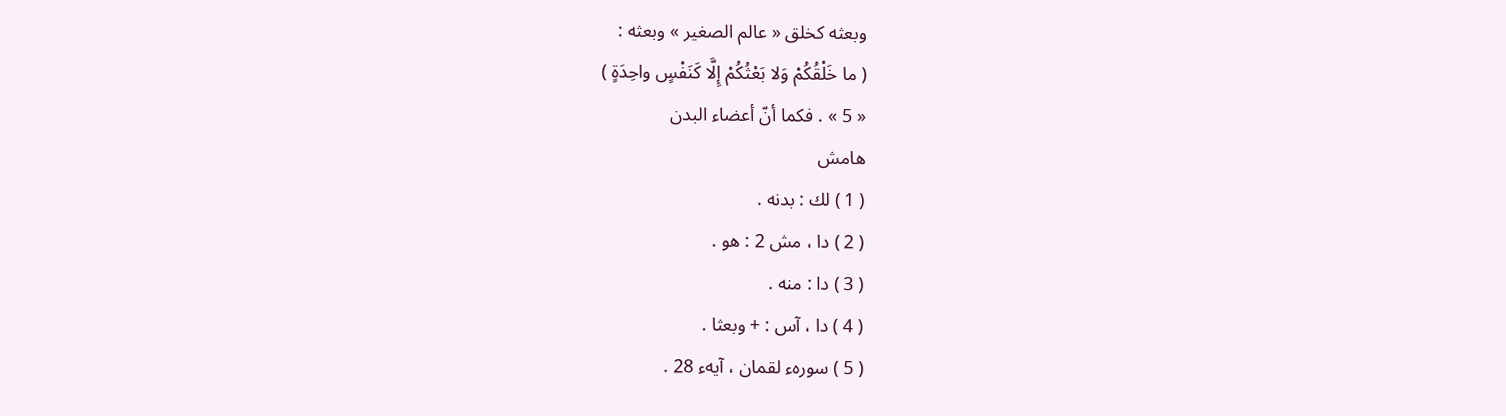وبعثه كخلق « عالم الصغير » وبعثه :
( ما خَلْقُكُمْ وَلا بَعْثُكُمْ إِلَّا كَنَفْسٍ واحِدَةٍ )
« 5 » . فكما أنّ أعضاء البدن
هامش
( 1 ) لك : بدنه .
( 2 ) دا ، مش 2 : هو .
( 3 ) دا : منه .
( 4 ) دا ، آس : + وبعثا .
( 5 ) سورهء لقمان ، آيهء 28 .